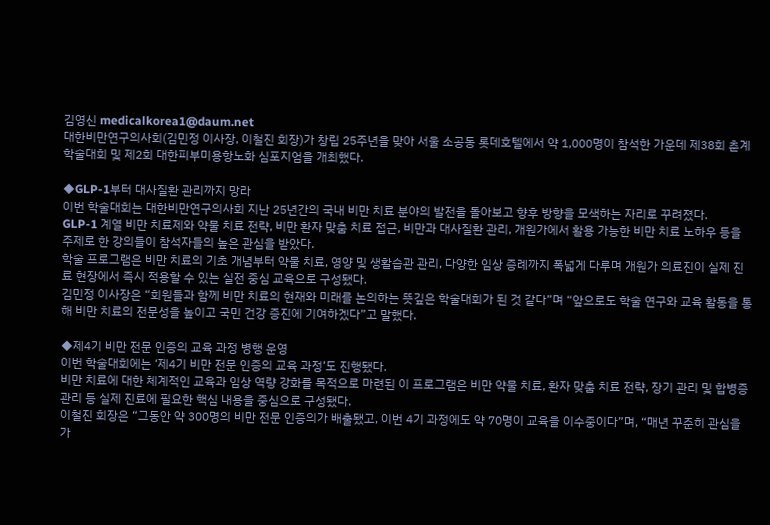김영신 medicalkorea1@daum.net
대한비만연구의사회(김민정 이사장, 이철진 회장)가 창립 25주년을 맞아 서울 소공동 롯데호텔에서 약 1,000명이 참석한 가운데 제38회 춘계학술대회 및 제2회 대한피부미용항노화 심포지엄을 개최했다.

◆GLP-1부터 대사질환 관리까지 망라
이번 학술대회는 대한비만연구의사회 지난 25년간의 국내 비만 치료 분야의 발전을 돌아보고 향후 방향을 모색하는 자리로 꾸려졌다.
GLP-1 계열 비만 치료제와 약물 치료 전략, 비만 환자 맞춤 치료 접근, 비만과 대사질환 관리, 개원가에서 활용 가능한 비만 치료 노하우 등을 주제로 한 강의들이 참석자들의 높은 관심을 받았다.
학술 프로그램은 비만 치료의 기초 개념부터 약물 치료, 영양 및 생활습관 관리, 다양한 임상 증례까지 폭넓게 다루며 개원가 의료진이 실제 진료 현장에서 즉시 적용할 수 있는 실전 중심 교육으로 구성됐다.
김민정 이사장은 “회원들과 함께 비만 치료의 현재와 미래를 논의하는 뜻깊은 학술대회가 된 것 같다”며 “앞으로도 학술 연구와 교육 활동을 통해 비만 치료의 전문성을 높이고 국민 건강 증진에 기여하겠다”고 말했다.

◆제4기 비만 전문 인증의 교육 과정 병행 운영
이번 학술대회에는 ‘제4기 비만 전문 인증의 교육 과정’도 진행됐다.
비만 치료에 대한 체계적인 교육과 임상 역량 강화를 목적으로 마련된 이 프로그램은 비만 약물 치료, 환자 맞춤 치료 전략, 장기 관리 및 합병증 관리 등 실제 진료에 필요한 핵심 내용을 중심으로 구성됐다.
이철진 회장은 “그동안 약 300명의 비만 전문 인증의가 배출됐고, 이번 4기 과정에도 약 70명이 교육을 이수중이다”며, “매년 꾸준히 관심을 가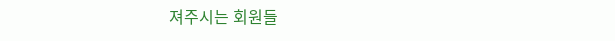져주시는 회원들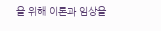을 위해 이론과 임상을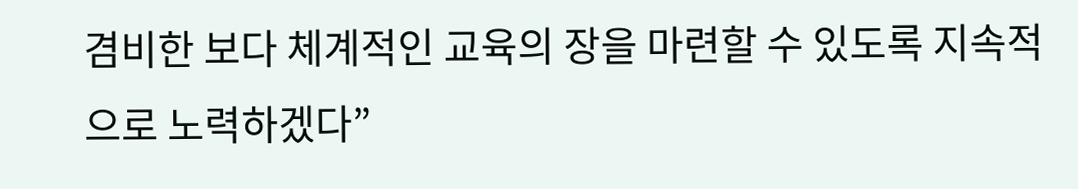겸비한 보다 체계적인 교육의 장을 마련할 수 있도록 지속적으로 노력하겠다”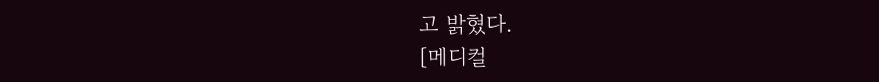고 밝혔다.
[메디컬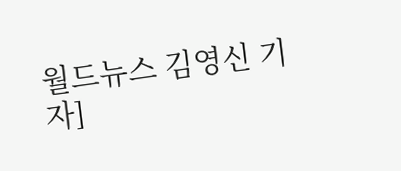월드뉴스 김영신 기자]